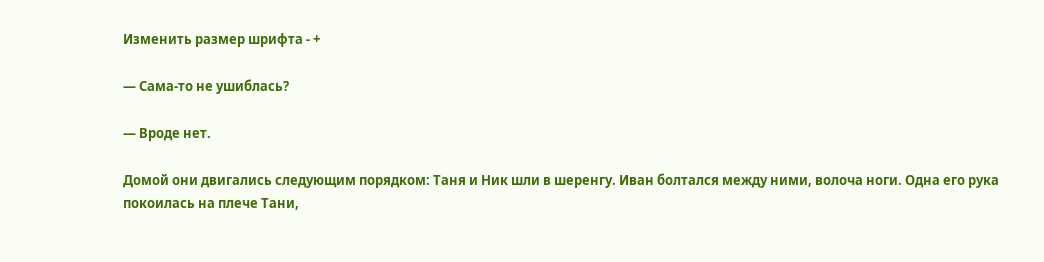Изменить размер шрифта - +

— Сама-то не ушиблась?

— Вроде нет.

Домой они двигались следующим порядком: Таня и Ник шли в шеренгу. Иван болтался между ними, волоча ноги. Одна его рука покоилась на плече Тани,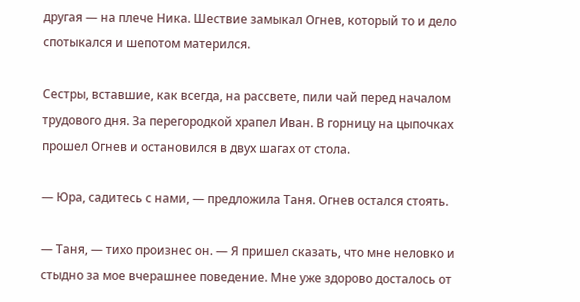другая — на плече Ника. Шествие замыкал Огнев, который то и дело спотыкался и шепотом матерился.

Сестры, вставшие, как всегда, на рассвете, пили чай перед началом трудового дня. За перегородкой храпел Иван. В горницу на цыпочках прошел Огнев и остановился в двух шагах от стола.

— Юра, садитесь с нами, — предложила Таня. Огнев остался стоять.

— Таня, — тихо произнес он. — Я пришел сказать, что мне неловко и стыдно за мое вчерашнее поведение. Мне уже здорово досталось от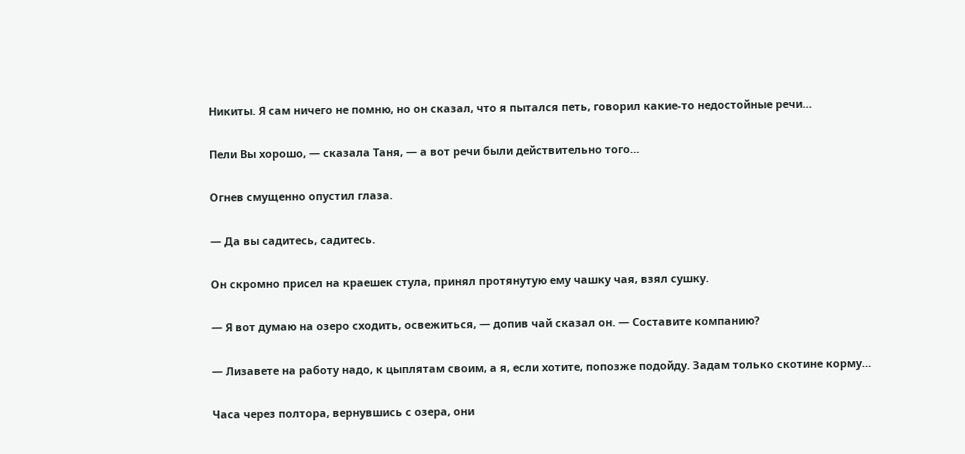Никиты. Я сам ничего не помню, но он сказал, что я пытался петь, говорил какие-то недостойные речи…

Пели Вы хорошо, — сказала Таня, — а вот речи были действительно того…

Огнев смущенно опустил глаза.

— Да вы садитесь, садитесь.

Он скромно присел на краешек стула, принял протянутую ему чашку чая, взял сушку.

— Я вот думаю на озеро сходить, освежиться, — допив чай сказал он. — Составите компанию?

— Лизавете на работу надо, к цыплятам своим, а я, если хотите, попозже подойду. Задам только скотине корму…

Часа через полтора, вернувшись с озера, они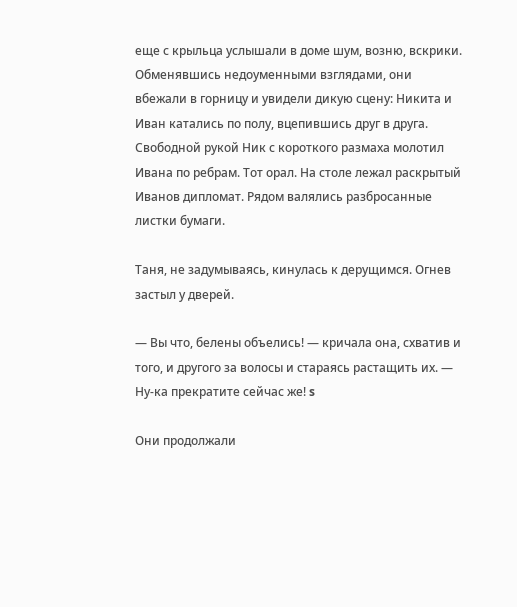еще с крыльца услышали в доме шум, возню, вскрики. Обменявшись недоуменными взглядами, они вбежали в горницу и увидели дикую сцену: Никита и Иван катались по полу, вцепившись друг в друга. Свободной рукой Ник с короткого размаха молотил Ивана по ребрам. Тот орал. На столе лежал раскрытый Иванов дипломат. Рядом валялись разбросанные листки бумаги.

Таня, не задумываясь, кинулась к дерущимся. Огнев застыл у дверей.

— Вы что, белены объелись! — кричала она, схватив и того, и другого за волосы и стараясь растащить их. — Ну-ка прекратите сейчас же! s

Они продолжали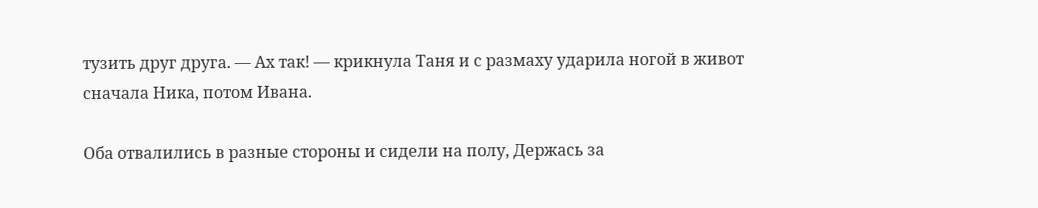тузить друг друга. — Ах так! — крикнула Таня и с размаху ударила ногой в живот сначала Ника, потом Ивана.

Оба отвалились в разные стороны и сидели на полу, Держась за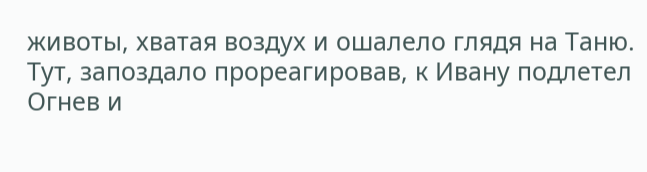животы, хватая воздух и ошалело глядя на Таню. Тут, запоздало прореагировав, к Ивану подлетел Огнев и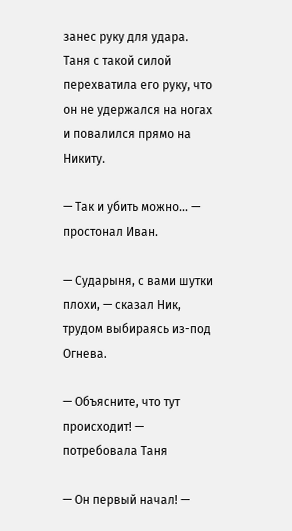занес руку для удара. Таня с такой силой перехватила его руку, что он не удержался на ногах и повалился прямо на Никиту.

— Так и убить можно… — простонал Иван.

— Сударыня, с вами шутки плохи, — сказал Ник, трудом выбираясь из-под Огнева.

— Объясните, что тут происходит! — потребовала Таня

— Он первый начал! —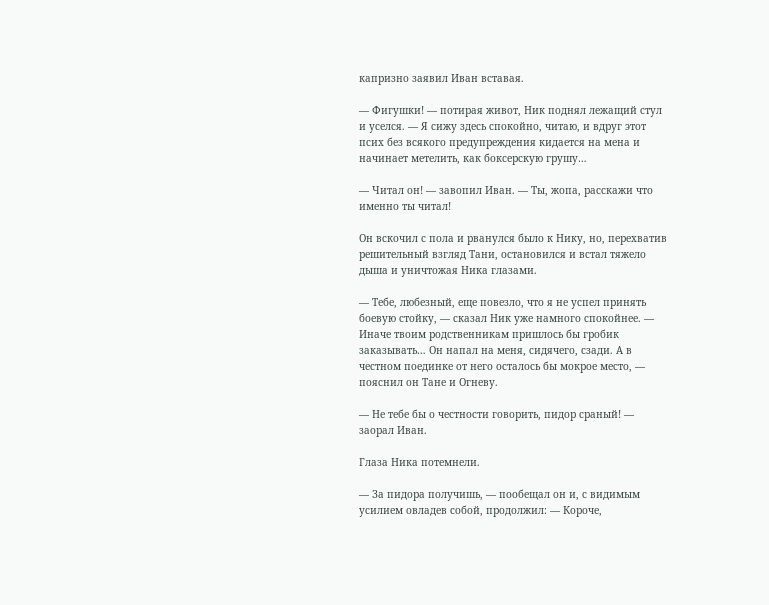капризно заявил Иван вставая.

— Фигушки! — потирая живот, Ник поднял лежащий стул и уселся. — Я сижу здесь спокойно, читаю, и вдруг этот псих без всякого предупреждения кидается на мена и начинает метелить, как боксерскую грушу…

— Читал он! — завопил Иван. — Ты, жопа, расскажи что именно ты читал!

Он вскочил с пола и рванулся было к Нику, но, перехватив решительный взгляд Тани, остановился и встал тяжело дыша и уничтожая Ника глазами.

— Тебе, любезный, еще повезло, что я не успел принять боевую стойку, — сказал Ник уже намного спокойнее. — Иначе твоим родственникам пришлось бы гробик заказывать… Он напал на меня, сидячего, сзади. А в честном поединке от него осталось бы мокрое место, — пояснил он Тане и Огневу.

— Не тебе бы о честности говорить, пидор сраный! — заорал Иван.

Глаза Ника потемнели.

— За пидора получишь, — пообещал он и, с видимым усилием овладев собой, продолжил: — Короче,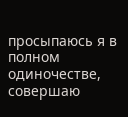просыпаюсь я в полном одиночестве, совершаю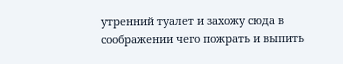утренний туалет и захожу сюда в соображении чего пожрать и выпить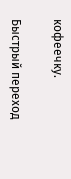кофеечку.

Быстрый переход